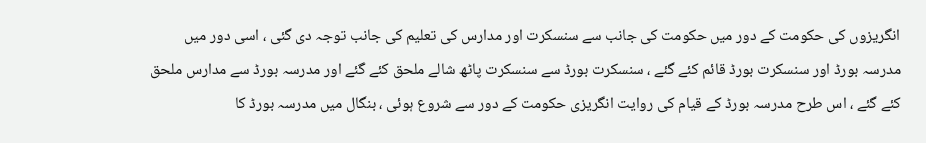انگریزوں کی حکومت کے دور میں حکومت کی جانب سے سنسکرت اور مدارس کی تعلیم کی جانب توجہ دی گئی ، اسی دور میں مدرسہ بورڈ اور سنسکرت بورڈ قائم کئے گئے ، سنسکرت بورڈ سے سنسکرت پاٹھ شالے ملحق کئے گئے اور مدرسہ بورڈ سے مدارس ملحق کئے گئے ، اس طرح مدرسہ بورڈ کے قیام کی روایت انگریزی حکومت کے دور سے شروع ہوئی ، بنگال میں مدرسہ بورڈ کا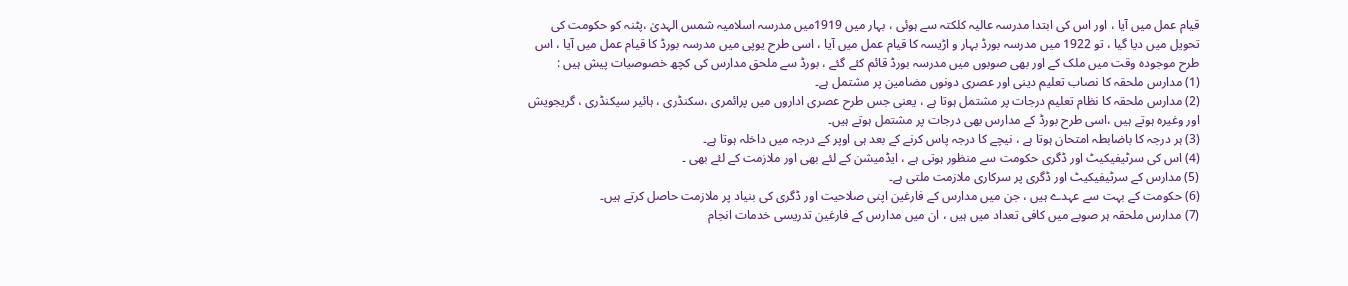قیام عمل میں آیا ، اور اس کی ابتدا مدرسہ عالیہ کلکتہ سے ہوئی ، بہار میں 1919میں مدرسہ اسلامیہ شمس الہدیٰ ،پٹنہ کو حکومت کی تحویل میں دیا گیا ، تو 1922 میں مدرسہ بورڈ بہار و اڑیسہ کا قیام عمل میں آیا ، اسی طرح یوپی میں مدرسہ بورڈ کا قیام عمل میں آیا ، اس طرح موجودہ وقت میں ملک کے اور بھی صوبوں میں مدرسہ بورڈ قائم کئے گئے ، بورڈ سے ملحق مدارس کی کچھ خصوصیات پیش ہیں :
(1) مدارس ملحقہ کا نصاب تعلیم دینی اور عصری دونوں مضامین پر مشتمل ہے۔
(2) مدارس ملحقہ کا نظام تعلیم درجات پر مشتمل ہوتا ہے ، یعنی جس طرح عصری اداروں میں پرائمری ،سکنڈری ، ہائیر سیکنڈری ، گریجویش اور وغیرہ ہوتے ہیں ،اسی طرح بورڈ کے مدارس بھی درجات پر مشتمل ہوتے ہیں۔
(3) ہر درجہ کا باضابطہ امتحان ہوتا ہے ، نیچے کا درجہ پاس کرنے کے بعد ہی اوپر کے درجہ میں داخلہ ہوتا ہے۔
(4) اس کی سرٹیفیکیٹ اور ڈگری حکومت سے منظور ہوتی ہے ، ایڈمیشن کے لئے بھی اور ملازمت کے لئے بھی ۔
(5) مدارس کے سرٹیفیکیٹ اور ڈگری پر سرکاری ملازمت ملتی ہے۔
(6) حکومت کے بہت سے عہدے ہیں ، جن میں مدارس کے فارغین اپنی صلاحیت اور ڈگری کی بنیاد پر ملازمت حاصل کرتے ہیں۔
(7) مدارس ملحقہ ہر صوبے میں کافی تعداد میں ہیں ، ان میں مدارس کے فارغین تدریسی خدمات انجام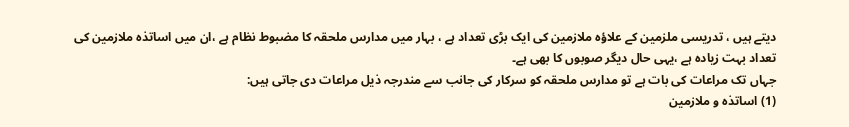دیتے ہیں ، تدریسی ملزمین کے علاؤہ ملازمین کی ایک بڑی تعداد ہے ، بہار میں مدارس ملحقہ کا مضبوط نظام ہے ،ان میں اساتذہ ملازمین کی تعداد بہت زیادہ ہے ،یہی حال دیگر صوبوں کا بھی ہے۔
جہاں تک مراعات کی بات ہے تو مدارس ملحقہ کو سرکار کی جانب سے مندرجہ ذیل مراعات دی جاتی ہیں:
(1) اساتذہ و ملازمین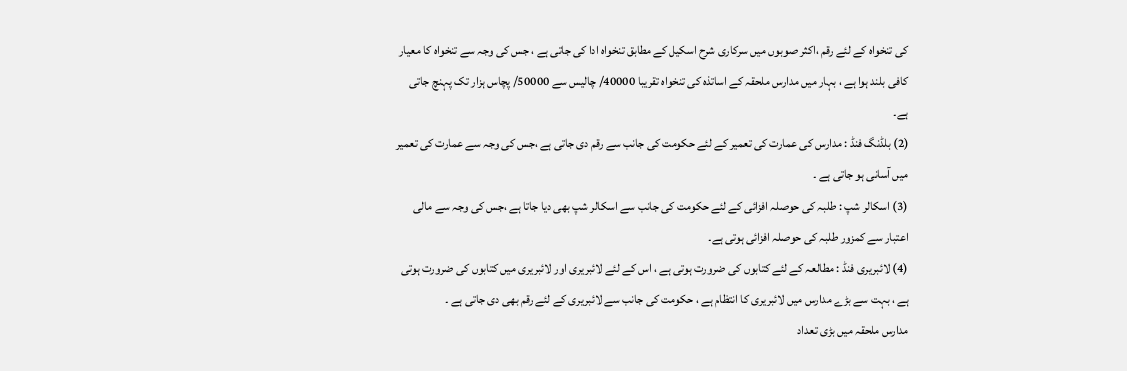کی تنخواہ کے لئے رقم ،اکثر صوبوں میں سرکاری شرح اسکیل کے مطابق تنخواہ ادا کی جاتی ہے ، جس کی وجہ سے تنخواہ کا معیار کافی بلند ہوا ہے ، بہار میں مدارس ملحقہ کے اساتذہ کی تنخواہ تقریبا 40000/ چالیس سے 50000/ پچاس ہزار تک پہنچ جاتی ہے۔
(2) بلڈنگ فنڈ : مدارس کی عمارت کی تعمیر کے لئے حکومت کی جانب سے رقم دی جاتی ہے ،جس کی وجہ سے عمارت کی تعمیر میں آسانی ہو جاتی ہے ۔
(3) اسکالر شپ : طلبہ کی حوصلہ افزائی کے لئے حکومت کی جانب سے اسکالر شپ بھی دیا جاتا ہے ،جس کی وجہ سے مالی اعتبار سے کمزور طلبہ کی حوصلہ افزائی ہوتی ہے۔
(4) لائبریری فنڈ : مطالعہ کے لئے کتابوں کی ضرورت ہوتی ہے ، اس کے لئے لائبریری اور لائبریری میں کتابوں کی ضرورت ہوتی ہے ، بہت سے بڑے مدارس میں لائبریری کا انتظام ہے ، حکومت کی جانب سے لائبریری کے لئے رقم بھی دی جاتی ہے ۔
مدارس ملحقہ میں بڑی تعداد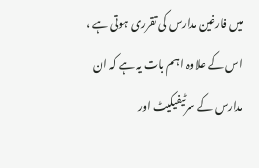میں فارغین مدارس کی تقرری ہوتی ہے ، اس کے علاوہ اہم بات یہ ہے کہ ان مدارس کے سرٹیفیکیٹ اور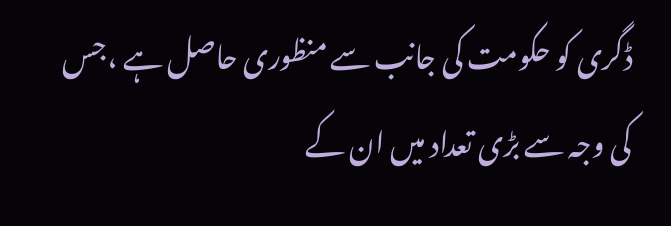ڈگری کو حکومت کی جانب سے منظوری حاصل ہے ،جس کی وجہ سے بڑی تعداد میں ان کے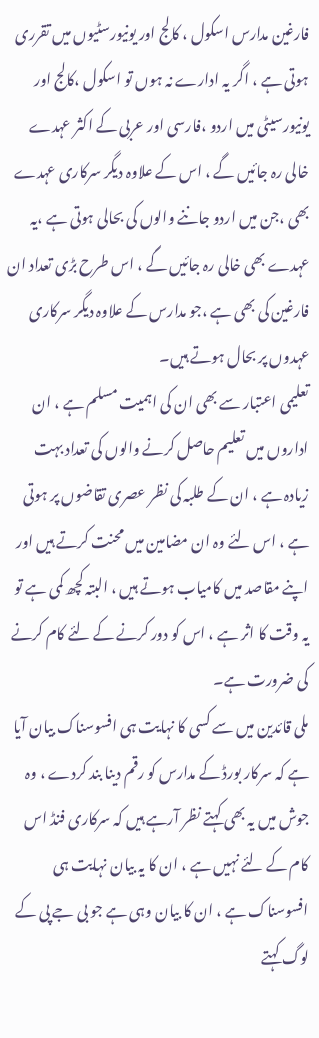فارغین مدارس اسکول ، کالج اور یونیورسٹیوں میں تقرری ہوتی ہے ، اگر یہ ادارے نہ ہوں تو اسکول ،کالج اور یونیورسیٹی میں اردو ،فارسی اور عربی کے اکثر عہدے خالی رہ جائیں گے ، اس کے علاوہ دیگر سرکاری عہدے بھی ،جن میں اردو جاننے والوں کی بحالی ہوتی ہے ،یہ عہدے بھی خالی رہ جائیں گے ، اس طرح بڑی تعداد ان فارغین کی بھی ہے ،جو مدارس کے علاوہ دیگر سرکاری عہدوں پر بحال ہوتے ہیں۔
تعلیمی اعتبار سے بھی ان کی اہمیت مسلم ہے ، ان اداروں میں تعلیم حاصل کرنے والوں کی تعداد بہت زیادہ ہے ، ان کے طلبہ کی نظر عصری تقاضوں پر ہوتی ہے ، اس لئے وہ ان مضامین میں محنت کرتے ہیں اور اپنے مقاصد میں کامیاب ہوتے ہیں ، البتہ کچھ کمی ہے تو یہ وقت کا اثر ہے ، اس کو دور کرنے کے لئے کام کرنے کی ضرورت ہے۔
ملی قائدین میں سے کسی کا نہایت ہی افسوسناک بیان آیا ہے کہ سرکار بورڈ کے مدارس کو رقم دینا بند کردے ، وہ جوش میں یہ بھی کہتے نظر آرہے ہیں کہ سرکاری فنڈ اس کام کے لئے نہیں ہے ، ان کا یہ بیان نہایت ہی افسوسناک ہے ، ان کا بیان وہی ہے جو بی جے پی کے لوگ کہتے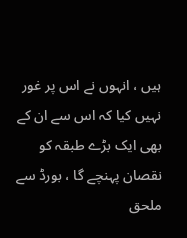ہیں ، انہوں نے اس پر غور نہیں کیا کہ اس سے ان کے بھی ایک بڑے طبقہ کو نقصان پہنچے گا ، بورڈ سے ملحق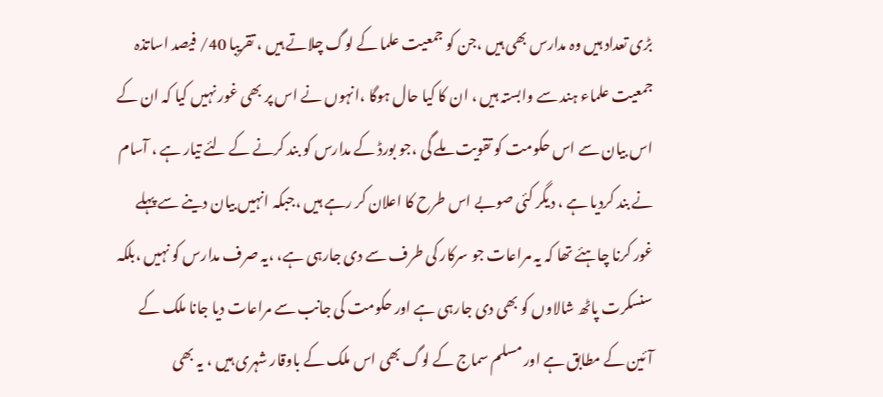بڑی تعداد ہیں وہ مدارس بھی ہیں ،جن کو جمعیت علما کے لوگ چلاتے ہیں ، تقریبا 40/ فیصد اساتذہ جمعیت علماء ہند سے وابستہ ہیں ، ان کا کیا حال ہوگا ،انہوں نے اس پر بھی غور نہیں کیا کہ ان کے اس بیان سے اس حکومت کو تقویت ملے گی ،جو بورڈ کے مدارس کو بند کرنے کے لئے تیار ہے ، آسام نے بند کردیا ہے ، دیگر کئی صوبے اس طرح کا اعلان کر رہے ہیں ،جبکہ انہیں بیان دینے سے پہلے غور کرنا چاہئے تھا کہ یہ مراعات جو سرکار کی طرف سے دی جارہی ہے، ،یہ صرف مدارس کو نہیں ،بلکہ سنسکرت پاٹھ شالاوں کو بھی دی جارہی ہے اور حکومت کی جانب سے مراعات دیا جانا ملک کے آئین کے مطابق ہے اور مسلم سماج کے لوگ بھی اس ملک کے باوقار شہری ہیں ، یہ بھی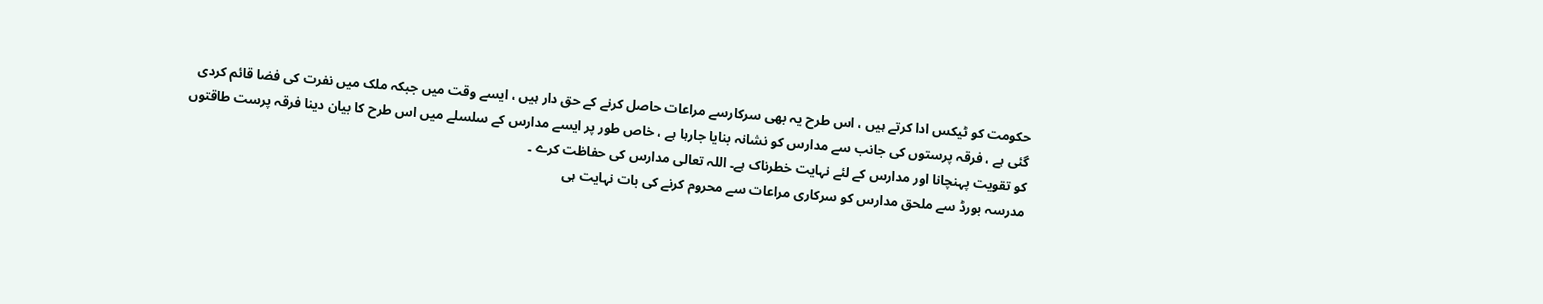حکومت کو ٹیکس ادا کرتے ہیں ، اس طرح یہ بھی سرکارسے مراعات حاصل کرنے کے حق دار ہیں ، ایسے وقت میں جبکہ ملک میں نفرت کی فضا قائم کردی گئی ہے ، فرقہ پرستوں کی جانب سے مدارس کو نشانہ بنایا جارہا ہے ، خاص طور پر ایسے مدارس کے سلسلے میں اس طرح کا بیان دینا فرقہ پرست طاقتوں کو تقویت پہنچانا اور مدارس کے لئے نہایت خطرناک ہے۔ اللہ تعالی مدارس کی حفاظت کرے ۔
مدرسہ بورڈ سے ملحق مدارس کو سرکاری مراعات سے محروم کرنے کی بات نہایت ہی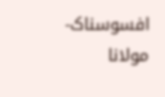افسوسناک- مولانا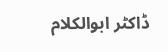ڈاکٹر ابوالکلام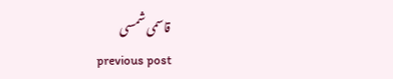قاسمی شمسی
previous post